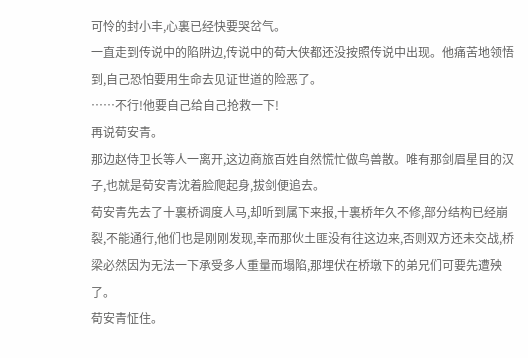可怜的封小丰,心裏已经快要哭岔气。
一直走到传说中的陷阱边,传说中的荀大侠都还没按照传说中出现。他痛苦地领悟到,自己恐怕要用生命去见证世道的险恶了。
……不行!他要自己给自己抢救一下!
再说荀安青。
那边赵侍卫长等人一离开,这边商旅百姓自然慌忙做鸟兽散。唯有那剑眉星目的汉子,也就是荀安青沈着脸爬起身,拔剑便追去。
荀安青先去了十裏桥调度人马,却听到属下来报,十裏桥年久不修,部分结构已经崩裂,不能通行,他们也是刚刚发现,幸而那伙土匪没有往这边来,否则双方还未交战,桥梁必然因为无法一下承受多人重量而塌陷,那埋伏在桥墩下的弟兄们可要先遭殃了。
荀安青怔住。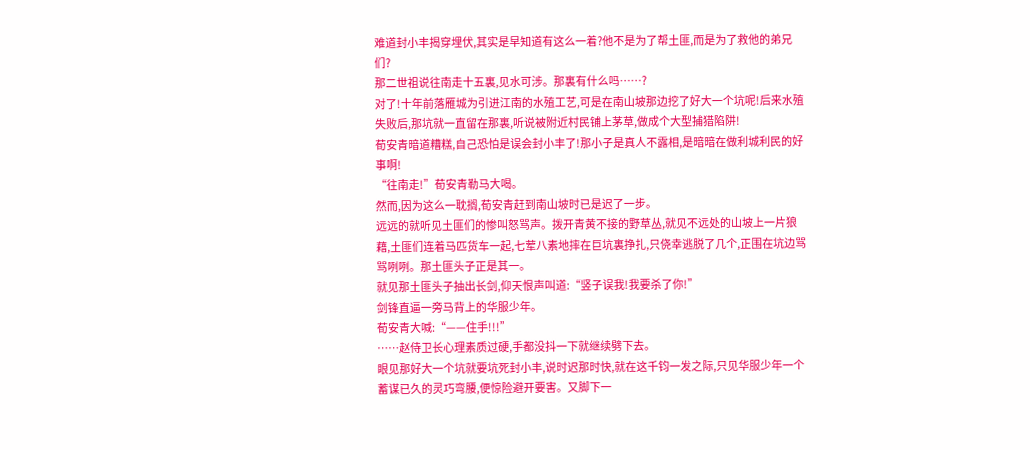难道封小丰揭穿埋伏,其实是早知道有这么一着?他不是为了帮土匪,而是为了救他的弟兄们?
那二世祖说往南走十五裏,见水可涉。那裏有什么吗……?
对了!十年前落雁城为引进江南的水殖工艺,可是在南山坡那边挖了好大一个坑呢!后来水殖失败后,那坑就一直留在那裏,听说被附近村民铺上茅草,做成个大型捕猎陷阱!
荀安青暗道糟糕,自己恐怕是误会封小丰了!那小子是真人不露相,是暗暗在做利城利民的好事啊!
“往南走!”荀安青勒马大喝。
然而,因为这么一耽搁,荀安青赶到南山坡时已是迟了一步。
远远的就听见土匪们的惨叫怒骂声。拨开青黄不接的野草丛,就见不远处的山坡上一片狼藉,土匪们连着马匹货车一起,七荤八素地摔在巨坑裏挣扎,只侥幸逃脱了几个,正围在坑边骂骂咧咧。那土匪头子正是其一。
就见那土匪头子抽出长剑,仰天恨声叫道:“竖子误我!我要杀了你!”
剑锋直逼一旁马背上的华服少年。
荀安青大喊:“——住手!!!”
……赵侍卫长心理素质过硬,手都没抖一下就继续劈下去。
眼见那好大一个坑就要坑死封小丰,说时迟那时快,就在这千钧一发之际,只见华服少年一个蓄谋已久的灵巧弯腰,便惊险避开要害。又脚下一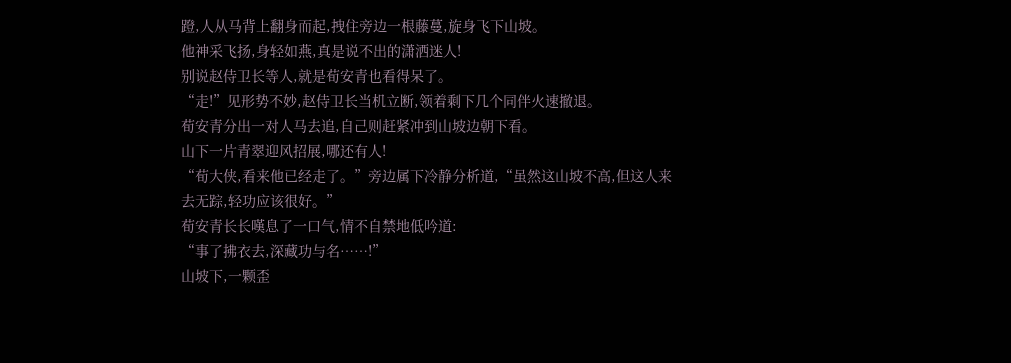蹬,人从马背上翻身而起,拽住旁边一根藤蔓,旋身飞下山坡。
他神采飞扬,身轻如燕,真是说不出的潇洒迷人!
别说赵侍卫长等人,就是荀安青也看得呆了。
“走!”见形势不妙,赵侍卫长当机立断,领着剩下几个同伴火速撤退。
荀安青分出一对人马去追,自己则赶紧冲到山坡边朝下看。
山下一片青翠迎风招展,哪还有人!
“荀大侠,看来他已经走了。”旁边属下冷静分析道,“虽然这山坡不高,但这人来去无踪,轻功应该很好。”
荀安青长长嘆息了一口气,情不自禁地低吟道:
“事了拂衣去,深藏功与名……!”
山坡下,一颗歪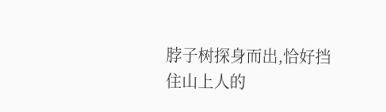脖子树探身而出,恰好挡住山上人的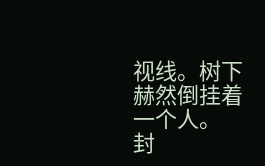视线。树下赫然倒挂着一个人。
封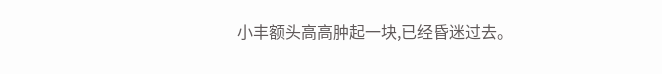小丰额头高高肿起一块,已经昏迷过去。